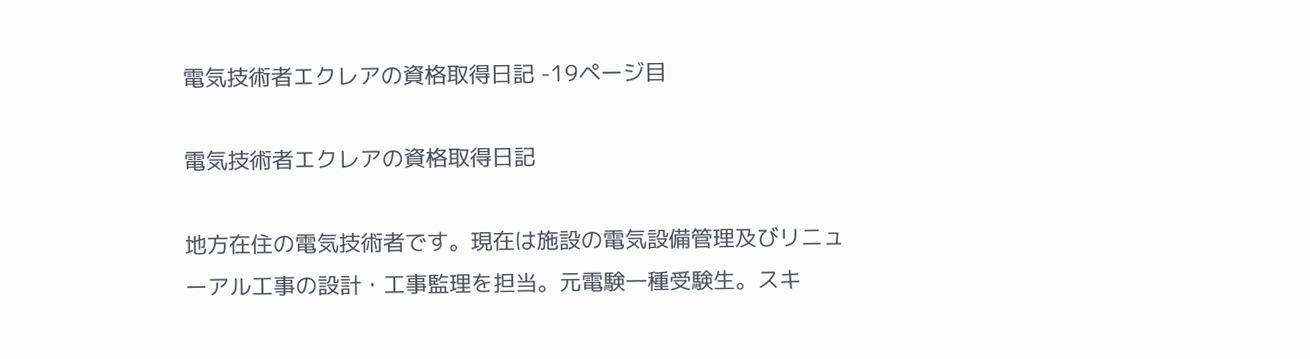電気技術者エクレアの資格取得日記 -19ページ目

電気技術者エクレアの資格取得日記

地方在住の電気技術者です。現在は施設の電気設備管理及びリニューアル工事の設計・工事監理を担当。元電験一種受験生。スキ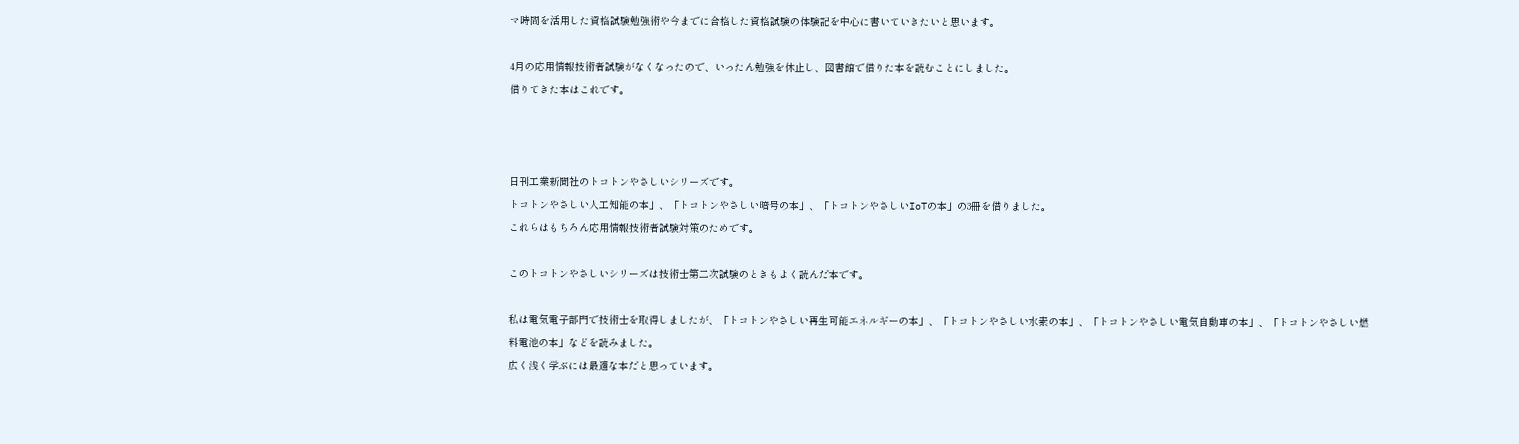マ時間を活用した資格試験勉強術や今までに合格した資格試験の体験記を中心に書いていきたいと思います。

4月の応用情報技術者試験がなくなったので、いったん勉強を休止し、図書館で借りた本を読むことにしました。
借りてきた本はこれです。



日刊工業新聞社のトコトンやさしいシリーズです。
トコトンやさしい人工知能の本」、「トコトンやさしい暗号の本」、「トコトンやさしいIoTの本」の3冊を借りました。
これらはもちろん応用情報技術者試験対策のためです。

このトコトンやさしいシリーズは技術士第二次試験のときもよく読んだ本です。

私は電気電子部門で技術士を取得しましたが、「トコトンやさしい再生可能エネルギーの本」、「トコトンやさしい水素の本」、「トコトンやさしい電気自動車の本」、「トコトンやさしい燃料電池の本」などを読みました。
広く浅く学ぶには最適な本だと思っています。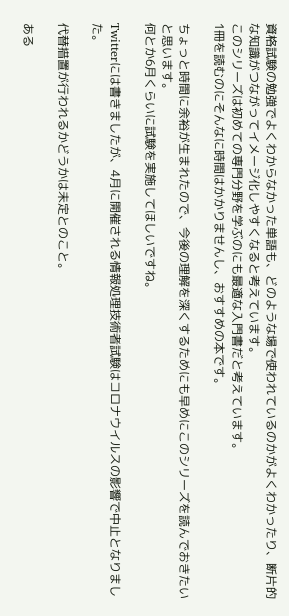資格試験の勉強でよくわからなかった単語も、どのような場で使われているのかがよくわかったり、断片的な知識がつながってイメージ化しやすくなると考えています。
このシリーズは初めての専門分野を学ぶのにも最適な入門書だと考えています。
1冊を読むのにそんなに時間はかかりませんし、おすすめの本です。

ちょっと時間に余裕が生まれたので、今後の理解を深くするためにも早めにこのシリーズを読んでおきたいと思います。
何とか6月くらいに試験を実施してほしいですね。

Twitterには書きましたが、4月に開催される情報処理技術者試験はコロナウイルスの影響で中止となりました。

代替措置が行われるかどうかは未定とのこと。

ある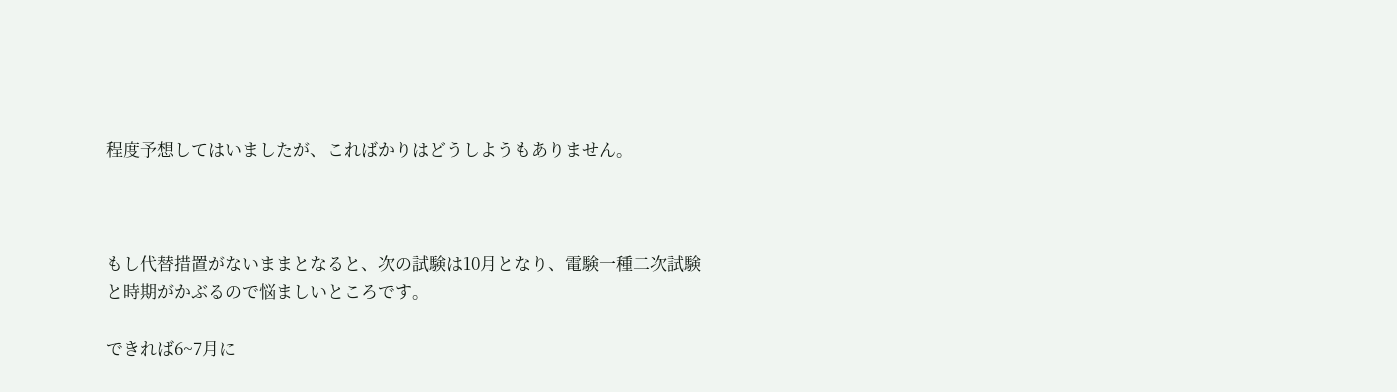程度予想してはいましたが、こればかりはどうしようもありません。



もし代替措置がないままとなると、次の試験は10月となり、電験一種二次試験と時期がかぶるので悩ましいところです。

できれば6~7月に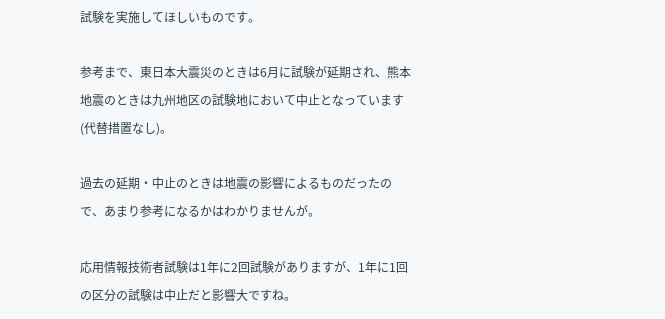試験を実施してほしいものです。

参考まで、東日本大震災のときは6月に試験が延期され、熊本地震のときは九州地区の試験地において中止となっています(代替措置なし)。

過去の延期・中止のときは地震の影響によるものだったので、あまり参考になるかはわかりませんが。

応用情報技術者試験は1年に2回試験がありますが、1年に1回の区分の試験は中止だと影響大ですね。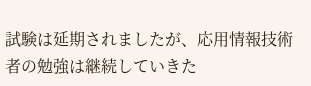試験は延期されましたが、応用情報技術者の勉強は継続していきた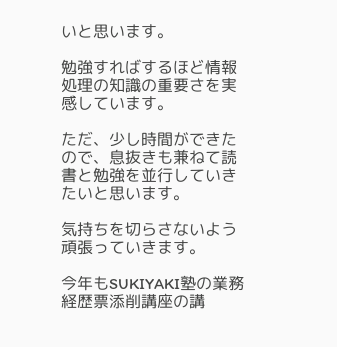いと思います。

勉強すればするほど情報処理の知識の重要さを実感しています。

ただ、少し時間ができたので、息抜きも兼ねて読書と勉強を並行していきたいと思います。

気持ちを切らさないよう頑張っていきます。

今年もSUKIYAKI塾の業務経歴票添削講座の講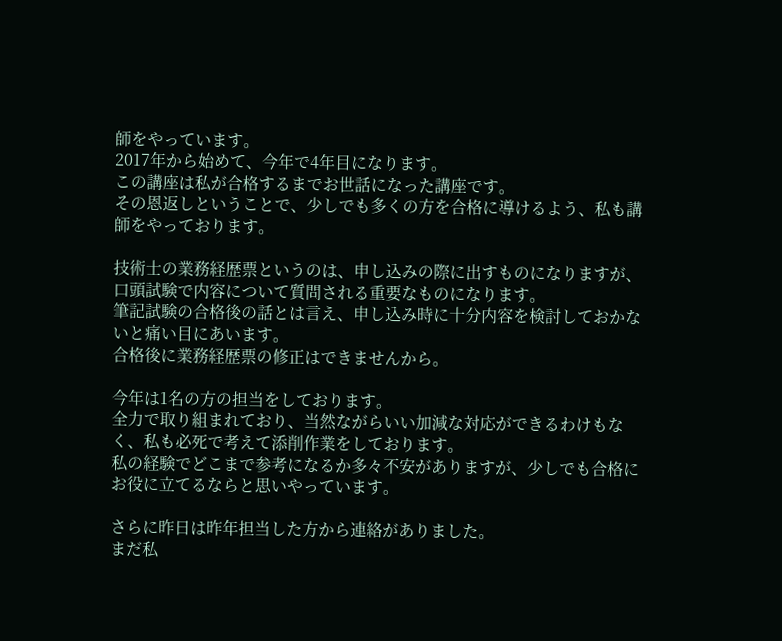師をやっています。
2017年から始めて、今年で4年目になります。
この講座は私が合格するまでお世話になった講座です。
その恩返しということで、少しでも多くの方を合格に導けるよう、私も講師をやっております。

技術士の業務経歴票というのは、申し込みの際に出すものになりますが、口頭試験で内容について質問される重要なものになります。
筆記試験の合格後の話とは言え、申し込み時に十分内容を検討しておかないと痛い目にあいます。
合格後に業務経歴票の修正はできませんから。

今年は1名の方の担当をしております。
全力で取り組まれており、当然ながらいい加減な対応ができるわけもなく、私も必死で考えて添削作業をしております。
私の経験でどこまで参考になるか多々不安がありますが、少しでも合格にお役に立てるならと思いやっています。

さらに昨日は昨年担当した方から連絡がありました。
まだ私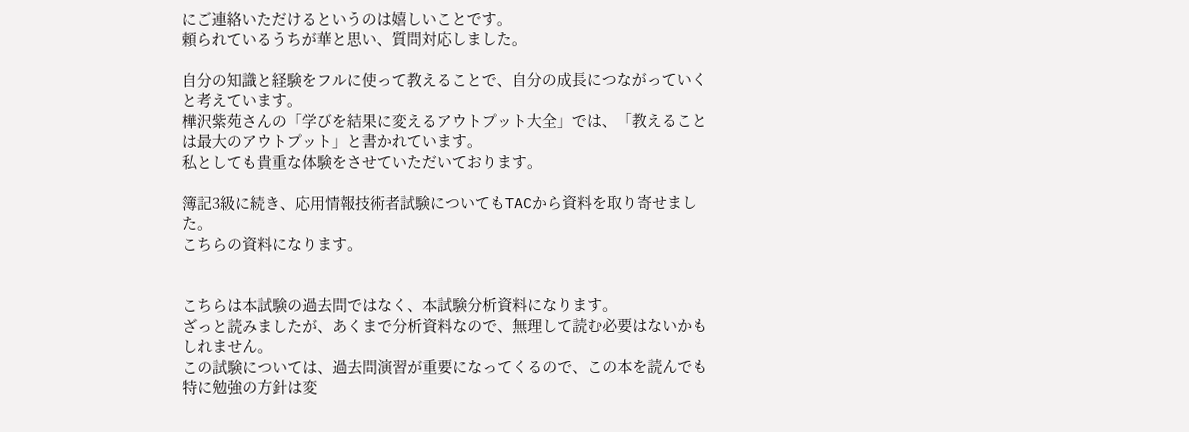にご連絡いただけるというのは嬉しいことです。
頼られているうちが華と思い、質問対応しました。

自分の知識と経験をフルに使って教えることで、自分の成長につながっていくと考えています。
樺沢紫苑さんの「学びを結果に変えるアウトプット大全」では、「教えることは最大のアウトプット」と書かれています。
私としても貴重な体験をさせていただいております。

簿記3級に続き、応用情報技術者試験についてもTACから資料を取り寄せました。
こちらの資料になります。


こちらは本試験の過去問ではなく、本試験分析資料になります。
ざっと読みましたが、あくまで分析資料なので、無理して読む必要はないかもしれません。
この試験については、過去問演習が重要になってくるので、この本を読んでも特に勉強の方針は変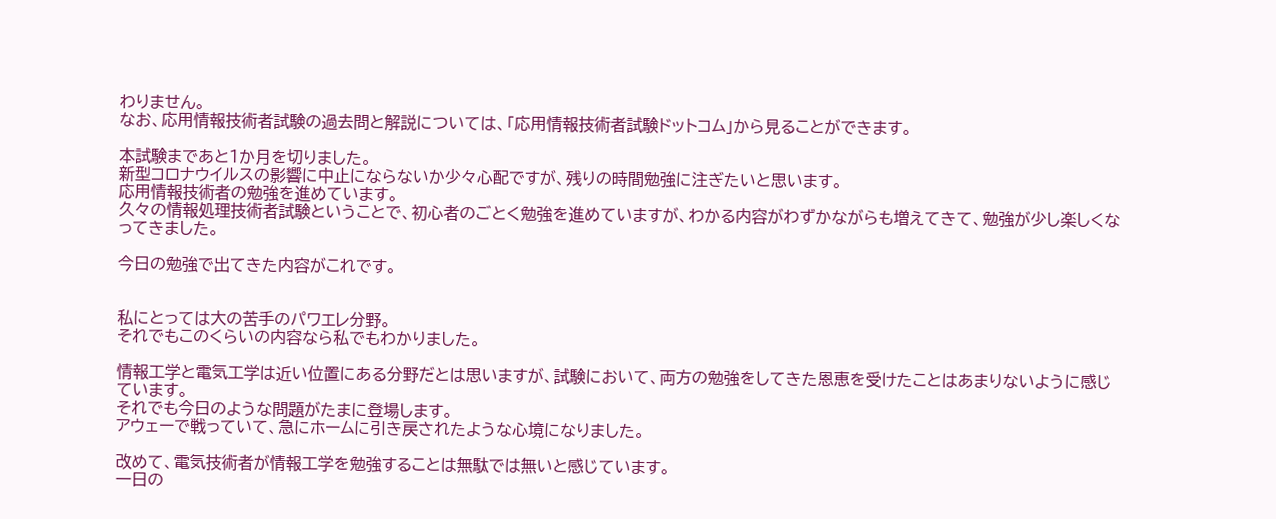わりません。
なお、応用情報技術者試験の過去問と解説については、「応用情報技術者試験ドットコム」から見ることができます。

本試験まであと1か月を切りました。
新型コロナウイルスの影響に中止にならないか少々心配ですが、残りの時間勉強に注ぎたいと思います。
応用情報技術者の勉強を進めています。
久々の情報処理技術者試験ということで、初心者のごとく勉強を進めていますが、わかる内容がわずかながらも増えてきて、勉強が少し楽しくなってきました。

今日の勉強で出てきた内容がこれです。


私にとっては大の苦手のパワエレ分野。
それでもこのくらいの内容なら私でもわかりました。

情報工学と電気工学は近い位置にある分野だとは思いますが、試験において、両方の勉強をしてきた恩恵を受けたことはあまりないように感じています。
それでも今日のような問題がたまに登場します。
アウェーで戦っていて、急にホームに引き戻されたような心境になりました。

改めて、電気技術者が情報工学を勉強することは無駄では無いと感じています。
一日の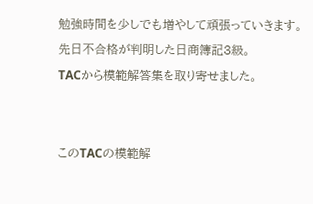勉強時間を少しでも増やして頑張っていきます。
先日不合格が判明した日商簿記3級。
TACから模範解答集を取り寄せました。


このTACの模範解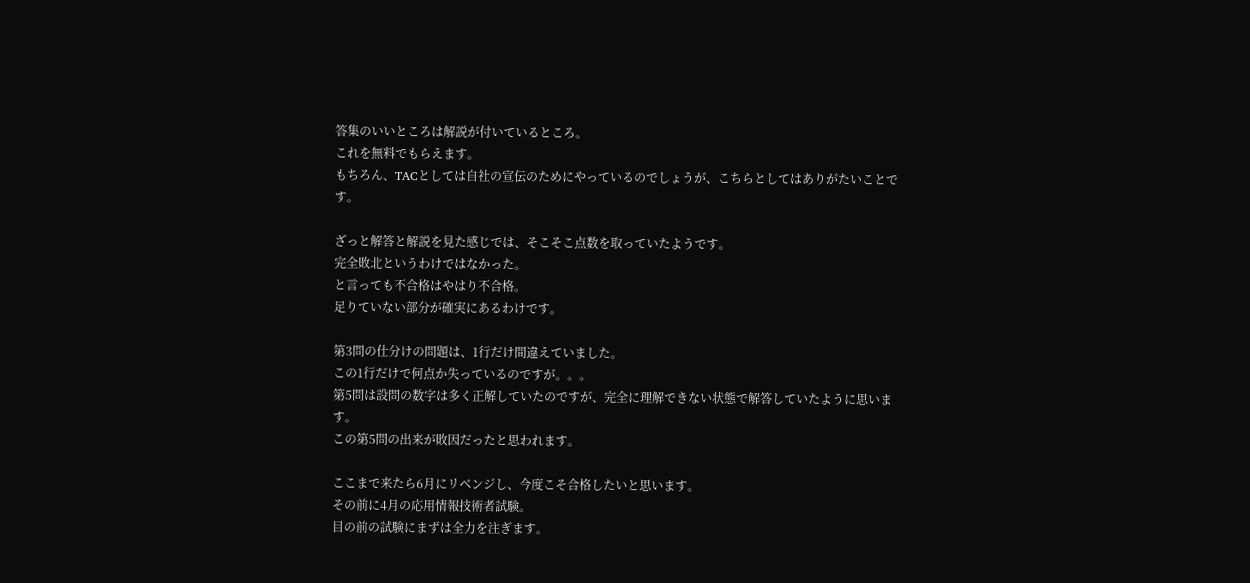答集のいいところは解説が付いているところ。
これを無料でもらえます。
もちろん、TACとしては自社の宣伝のためにやっているのでしょうが、こちらとしてはありがたいことです。

ざっと解答と解説を見た感じでは、そこそこ点数を取っていたようです。
完全敗北というわけではなかった。
と言っても不合格はやはり不合格。
足りていない部分が確実にあるわけです。

第3問の仕分けの問題は、1行だけ間違えていました。
この1行だけで何点か失っているのですが。。。
第5問は設問の数字は多く正解していたのですが、完全に理解できない状態で解答していたように思います。
この第5問の出来が敗因だったと思われます。

ここまで来たら6月にリベンジし、今度こそ合格したいと思います。
その前に4月の応用情報技術者試験。
目の前の試験にまずは全力を注ぎます。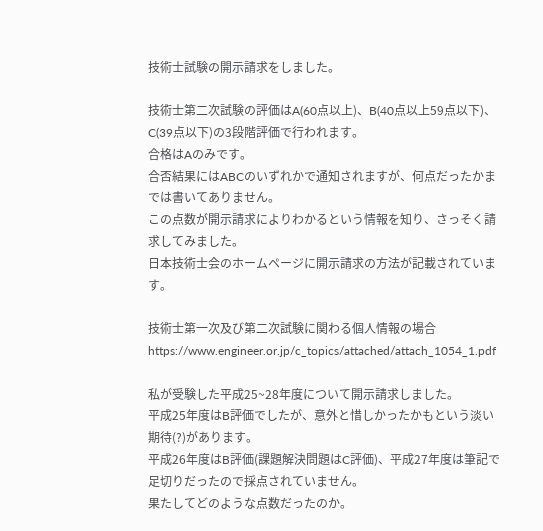技術士試験の開示請求をしました。

技術士第二次試験の評価はA(60点以上)、B(40点以上59点以下)、C(39点以下)の3段階評価で行われます。
合格はAのみです。
合否結果にはABCのいずれかで通知されますが、何点だったかまでは書いてありません。
この点数が開示請求によりわかるという情報を知り、さっそく請求してみました。
日本技術士会のホームページに開示請求の方法が記載されています。

技術士第一次及び第二次試験に関わる個人情報の場合
https://www.engineer.or.jp/c_topics/attached/attach_1054_1.pdf

私が受験した平成25~28年度について開示請求しました。
平成25年度はB評価でしたが、意外と惜しかったかもという淡い期待(?)があります。
平成26年度はB評価(課題解決問題はC評価)、平成27年度は筆記で足切りだったので採点されていません。
果たしてどのような点数だったのか。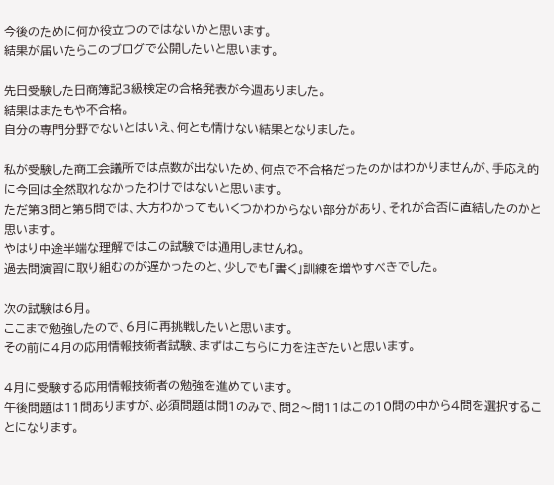今後のために何か役立つのではないかと思います。
結果が届いたらこのブログで公開したいと思います。

先日受験した日商簿記3級検定の合格発表が今週ありました。
結果はまたもや不合格。
自分の専門分野でないとはいえ、何とも情けない結果となりました。

私が受験した商工会議所では点数が出ないため、何点で不合格だったのかはわかりませんが、手応え的に今回は全然取れなかったわけではないと思います。
ただ第3問と第5問では、大方わかってもいくつかわからない部分があり、それが合否に直結したのかと思います。
やはり中途半端な理解ではこの試験では通用しませんね。
過去問演習に取り組むのが遅かったのと、少しでも「書く」訓練を増やすべきでした。

次の試験は6月。
ここまで勉強したので、6月に再挑戦したいと思います。
その前に4月の応用情報技術者試験、まずはこちらに力を注ぎたいと思います。

4月に受験する応用情報技術者の勉強を進めています。
午後問題は11問ありますが、必須問題は問1のみで、問2〜問11はこの10問の中から4問を選択することになります。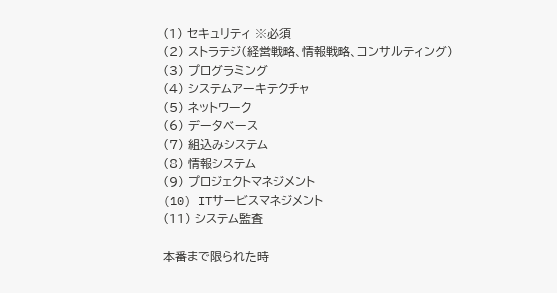(1) セキュリティ ※必須
(2) ストラテジ(経営戦略、情報戦略、コンサルティング)
(3) プログラミング
(4) システムアーキテクチャ
(5) ネットワーク
(6) データベース
(7) 組込みシステム
(8) 情報システム
(9) プロジェクトマネジメント
(10) ITサービスマネジメント
(11) システム監査

本番まで限られた時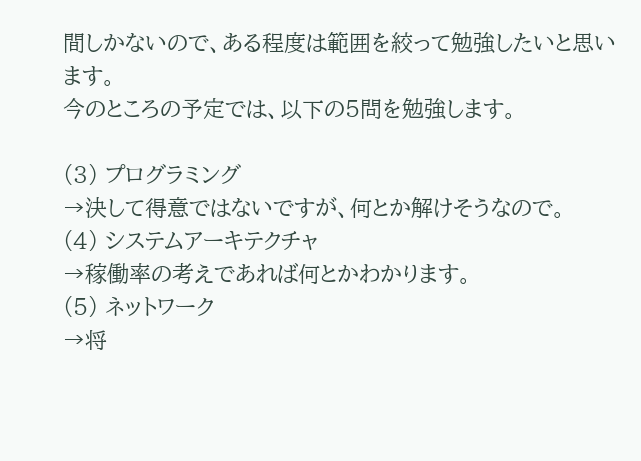間しかないので、ある程度は範囲を絞って勉強したいと思います。
今のところの予定では、以下の5問を勉強します。

(3) プログラミング
→決して得意ではないですが、何とか解けそうなので。
(4) システムアーキテクチャ
→稼働率の考えであれば何とかわかります。
(5) ネットワーク
→将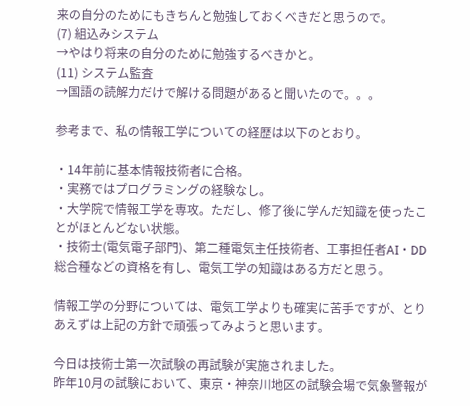来の自分のためにもきちんと勉強しておくべきだと思うので。
(7) 組込みシステム
→やはり将来の自分のために勉強するべきかと。
(11) システム監査
→国語の読解力だけで解ける問題があると聞いたので。。。

参考まで、私の情報工学についての経歴は以下のとおり。

・14年前に基本情報技術者に合格。
・実務ではプログラミングの経験なし。
・大学院で情報工学を専攻。ただし、修了後に学んだ知識を使ったことがほとんどない状態。
・技術士(電気電子部門)、第二種電気主任技術者、工事担任者AI・DD総合種などの資格を有し、電気工学の知識はある方だと思う。

情報工学の分野については、電気工学よりも確実に苦手ですが、とりあえずは上記の方針で頑張ってみようと思います。

今日は技術士第一次試験の再試験が実施されました。
昨年10月の試験において、東京・神奈川地区の試験会場で気象警報が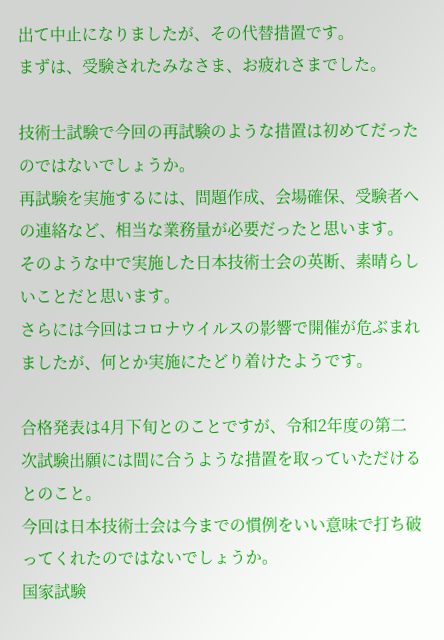出て中止になりましたが、その代替措置です。
まずは、受験されたみなさま、お疲れさまでした。

技術士試験で今回の再試験のような措置は初めてだったのではないでしょうか。
再試験を実施するには、問題作成、会場確保、受験者への連絡など、相当な業務量が必要だったと思います。
そのような中で実施した日本技術士会の英断、素晴らしいことだと思います。
さらには今回はコロナウイルスの影響で開催が危ぶまれましたが、何とか実施にたどり着けたようです。

合格発表は4月下旬とのことですが、令和2年度の第二次試験出願には間に合うような措置を取っていただけるとのこと。
今回は日本技術士会は今までの慣例をいい意味で打ち破ってくれたのではないでしょうか。
国家試験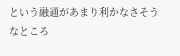という融通があまり利かなさそうなところ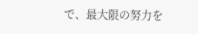で、最大限の努力を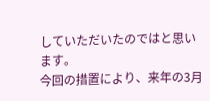していただいたのではと思います。
今回の措置により、来年の3月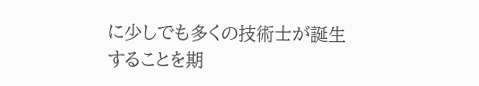に少しでも多くの技術士が誕生することを期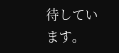待しています。